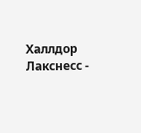Халлдор Лакснесс -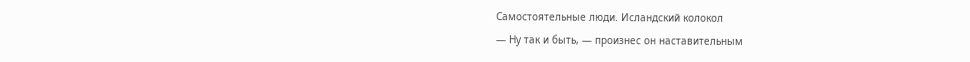Самостоятельные люди. Исландский колокол
— Ну так и быть, — произнес он наставительным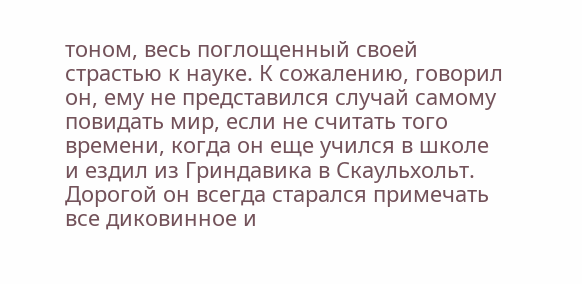тоном, весь поглощенный своей страстью к науке. К сожалению, говорил он, ему не представился случай самому повидать мир, если не считать того времени, когда он еще учился в школе и ездил из Гриндавика в Скаульхольт. Дорогой он всегда старался примечать все диковинное и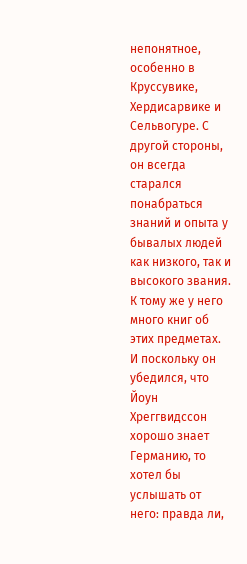непонятное, особенно в Круссувике, Хердисарвике и Сельвогуре. С другой стороны, он всегда старался понабраться знаний и опыта у бывалых людей как низкого, так и высокого звания. К тому же у него много книг об этих предметах. И поскольку он убедился, что Йоун Хреггвидссон хорошо знает Германию, то хотел бы услышать от него: правда ли,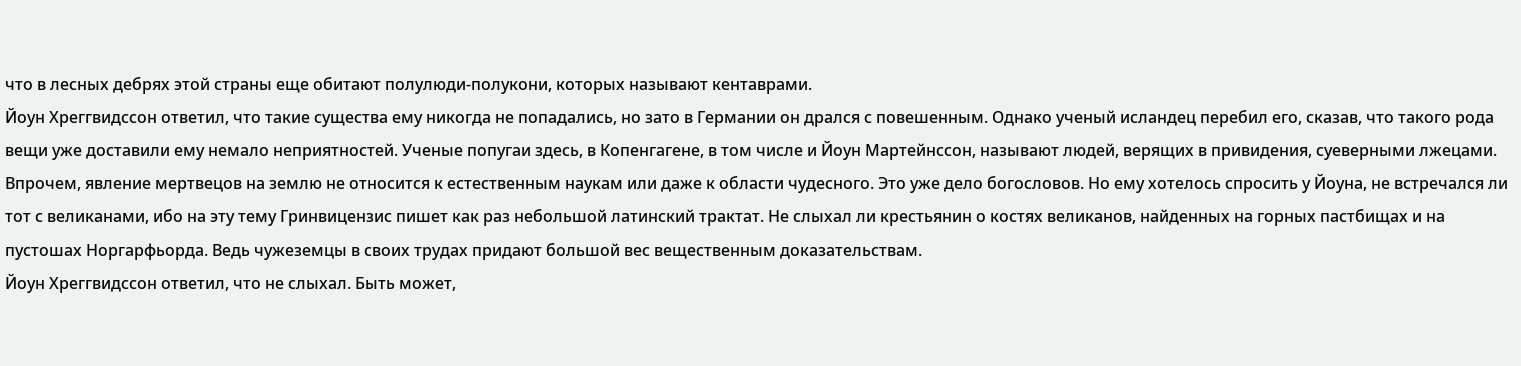что в лесных дебрях этой страны еще обитают полулюди-полукони, которых называют кентаврами.
Йоун Хреггвидссон ответил, что такие существа ему никогда не попадались, но зато в Германии он дрался с повешенным. Однако ученый исландец перебил его, сказав, что такого рода вещи уже доставили ему немало неприятностей. Ученые попугаи здесь, в Копенгагене, в том числе и Йоун Мартейнссон, называют людей, верящих в привидения, суеверными лжецами. Впрочем, явление мертвецов на землю не относится к естественным наукам или даже к области чудесного. Это уже дело богословов. Но ему хотелось спросить у Йоуна, не встречался ли тот с великанами, ибо на эту тему Гринвицензис пишет как раз небольшой латинский трактат. Не слыхал ли крестьянин о костях великанов, найденных на горных пастбищах и на пустошах Норгарфьорда. Ведь чужеземцы в своих трудах придают большой вес вещественным доказательствам.
Йоун Хреггвидссон ответил, что не слыхал. Быть может,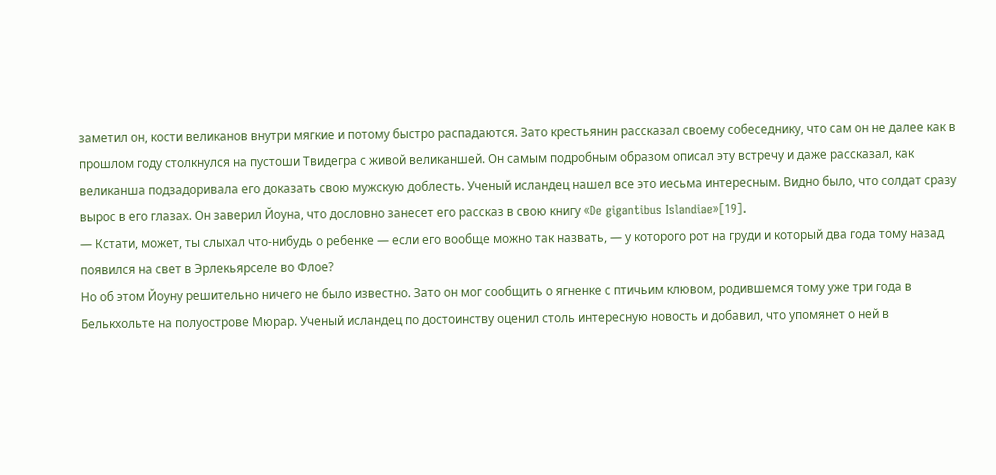заметил он, кости великанов внутри мягкие и потому быстро распадаются. Зато крестьянин рассказал своему собеседнику, что сам он не далее как в прошлом году столкнулся на пустоши Твидегра с живой великаншей. Он самым подробным образом описал эту встречу и даже рассказал, как великанша подзадоривала его доказать свою мужскую доблесть. Ученый исландец нашел все это иесьма интересным. Видно было, что солдат сразу вырос в его глазах. Он заверил Йоуна, что дословно занесет его рассказ в свою книгу «De gigantibus Islandiae»[19].
— Кстати, может, ты слыхал что-нибудь о ребенке — если его вообще можно так назвать, — у которого рот на груди и который два года тому назад появился на свет в Эрлекьярселе во Флое?
Но об этом Йоуну решительно ничего не было известно. Зато он мог сообщить о ягненке с птичьим клювом, родившемся тому уже три года в Белькхольте на полуострове Мюрар. Ученый исландец по достоинству оценил столь интересную новость и добавил, что упомянет о ней в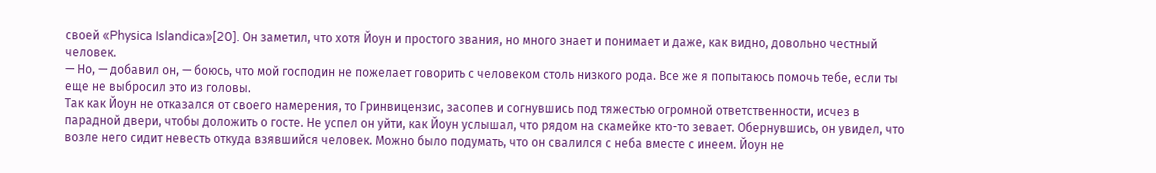своей «Physica Islandica»[20]. Он заметил, что хотя Йоун и простого звания, но много знает и понимает и даже, как видно, довольно честный человек.
— Но, — добавил он, — боюсь, что мой господин не пожелает говорить с человеком столь низкого рода. Все же я попытаюсь помочь тебе, если ты еще не выбросил это из головы.
Так как Йоун не отказался от своего намерения, то Гринвицензис, засопев и согнувшись под тяжестью огромной ответственности, исчез в парадной двери, чтобы доложить о госте. Не успел он уйти, как Йоун услышал, что рядом на скамейке кто-то зевает. Обернувшись, он увидел, что возле него сидит невесть откуда взявшийся человек. Можно было подумать, что он свалился с неба вместе с инеем. Йоун не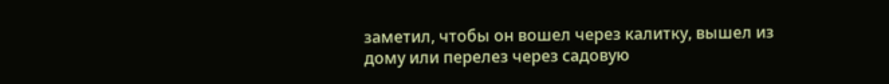заметил, чтобы он вошел через калитку, вышел из дому или перелез через садовую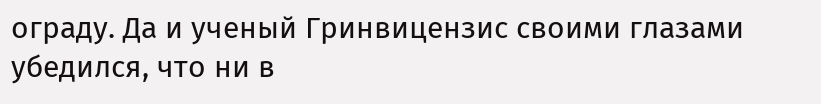ограду. Да и ученый Гринвицензис своими глазами убедился, что ни в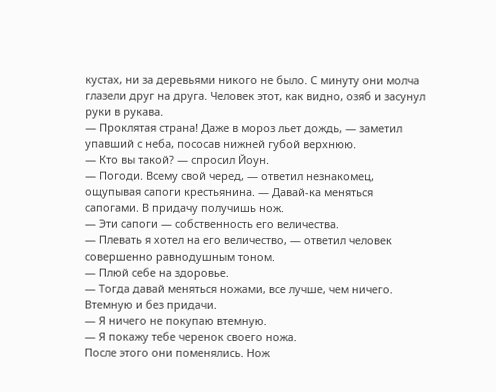кустах, ни за деревьями никого не было. С минуту они молча глазели друг на друга. Человек этот, как видно, озяб и засунул руки в рукава.
— Проклятая страна! Даже в мороз льет дождь, — заметил упавший с неба, пососав нижней губой верхнюю.
— Кто вы такой? — спросил Йоун.
— Погоди. Всему свой черед, — ответил незнакомец, ощупывая сапоги крестьянина. — Давай-ка меняться сапогами. В придачу получишь нож.
— Эти сапоги — собственность его величества.
— Плевать я хотел на его величество, — ответил человек совершенно равнодушным тоном.
— Плюй себе на здоровье.
— Тогда давай меняться ножами, все лучше, чем ничего. Втемную и без придачи.
— Я ничего не покупаю втемную.
— Я покажу тебе черенок своего ножа.
После этого они поменялись. Нож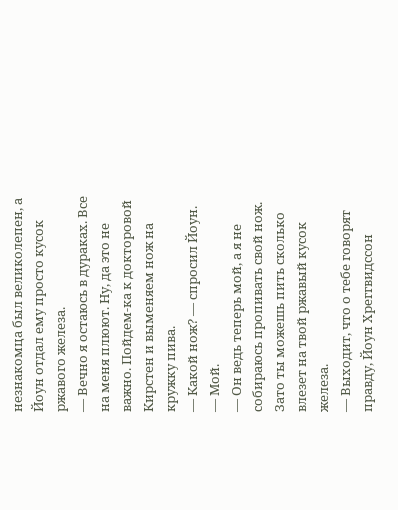незнакомца был великолепен, а Йоун отдал ему просто кусок ржавого железа.
— Вечно я остаюсь в дураках. Все на меня плюют. Ну, да это не важно. Пойдем-ка к докторовой Кирстен и выменяем нож на кружку пива.
— Какой нож? — спросил Йоун.
— Мой.
— Он ведь теперь мой, а я не собираюсь пропивать свой нож. Зато ты можешь пить сколько влезет на твой ржавый кусок железа.
— Выходит, что о тебе говорят правду, Йоун Хреггвидссон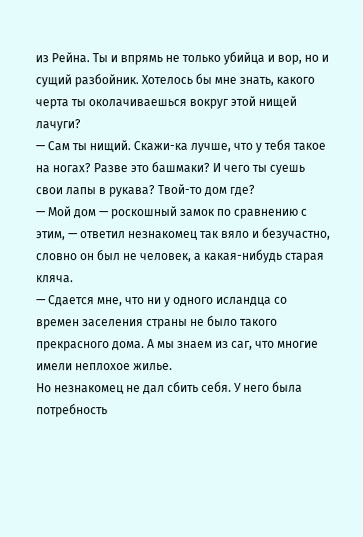из Рейна. Ты и впрямь не только убийца и вор, но и сущий разбойник. Хотелось бы мне знать, какого черта ты околачиваешься вокруг этой нищей лачуги?
— Сам ты нищий. Скажи-ка лучше, что у тебя такое на ногах? Разве это башмаки? И чего ты суешь свои лапы в рукава? Твой-то дом где?
— Мой дом — роскошный замок по сравнению с этим, — ответил незнакомец так вяло и безучастно, словно он был не человек, а какая-нибудь старая кляча.
— Сдается мне, что ни у одного исландца со времен заселения страны не было такого прекрасного дома. А мы знаем из саг, что многие имели неплохое жилье.
Но незнакомец не дал сбить себя. У него была потребность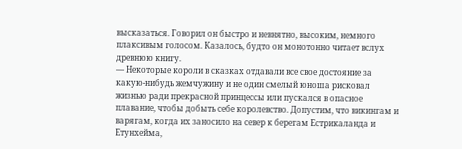высказаться. Говорил он быстро и невнятно, высоким, немного плаксивым голосом. Казалось, будто он монотонно читает вслух древнюю книгу.
— Некоторые короли в сказках отдавали все свое достояние за какую-нибудь жемчужину и не один смелый юноша рисковал жизнью ради прекрасной принцессы или пускался в опасное плавание, чтобы добыть себе королевство. Допустим, что викингам и варягам, когда их заносило на север к берегам Естрикаланда и Етунхейма,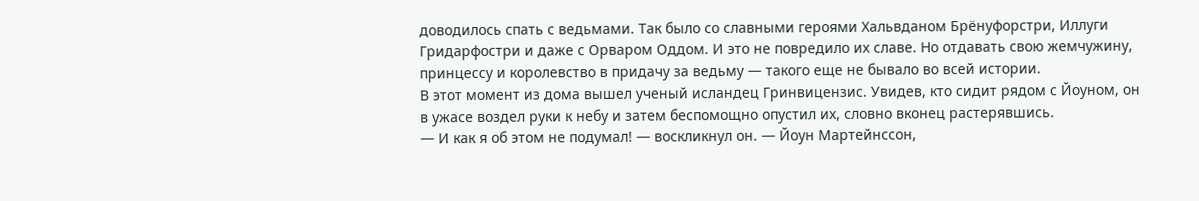доводилось спать с ведьмами. Так было со славными героями Хальвданом Брёнуфорстри, Иллуги Гридарфостри и даже с Орваром Оддом. И это не повредило их славе. Но отдавать свою жемчужину, принцессу и королевство в придачу за ведьму — такого еще не бывало во всей истории.
В этот момент из дома вышел ученый исландец Гринвицензис. Увидев, кто сидит рядом с Йоуном, он в ужасе воздел руки к небу и затем беспомощно опустил их, словно вконец растерявшись.
— И как я об этом не подумал! — воскликнул он. — Йоун Мартейнссон,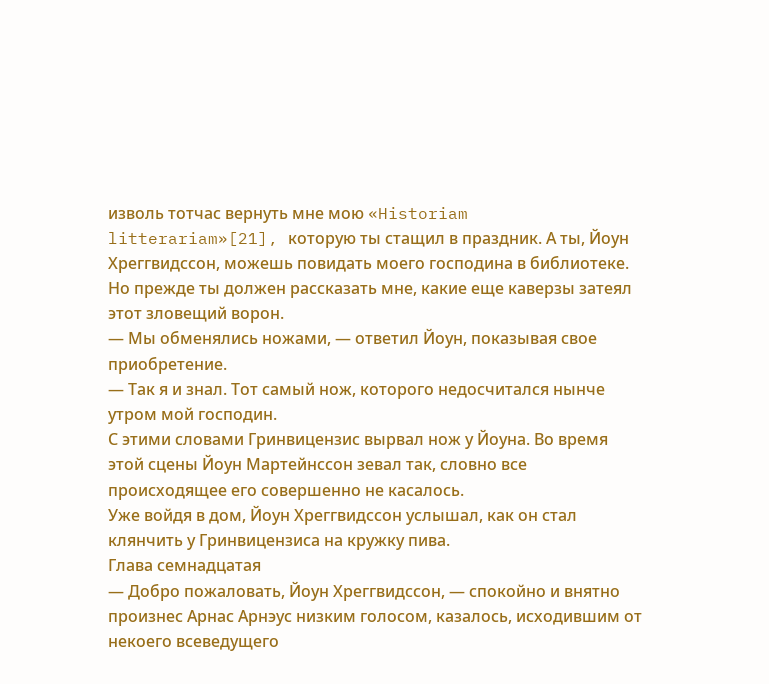изволь тотчас вернуть мне мою «Historiam litterariam»[21], которую ты стащил в праздник. А ты, Йоун Хреггвидссон, можешь повидать моего господина в библиотеке. Но прежде ты должен рассказать мне, какие еще каверзы затеял этот зловещий ворон.
— Мы обменялись ножами, — ответил Йоун, показывая свое приобретение.
— Так я и знал. Тот самый нож, которого недосчитался нынче утром мой господин.
С этими словами Гринвицензис вырвал нож у Йоуна. Во время этой сцены Йоун Мартейнссон зевал так, словно все происходящее его совершенно не касалось.
Уже войдя в дом, Йоун Хреггвидссон услышал, как он стал клянчить у Гринвицензиса на кружку пива.
Глава семнадцатая
— Добро пожаловать, Йоун Хреггвидссон, — спокойно и внятно произнес Арнас Арнэус низким голосом, казалось, исходившим от некоего всеведущего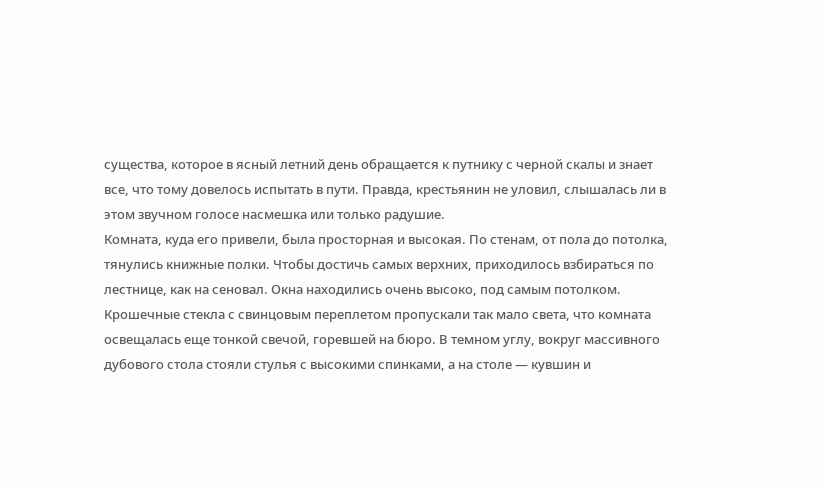существа, которое в ясный летний день обращается к путнику с черной скалы и знает все, что тому довелось испытать в пути. Правда, крестьянин не уловил, слышалась ли в этом звучном голосе насмешка или только радушие.
Комната, куда его привели, была просторная и высокая. По стенам, от пола до потолка, тянулись книжные полки. Чтобы достичь самых верхних, приходилось взбираться по лестнице, как на сеновал. Окна находились очень высоко, под самым потолком. Крошечные стекла с свинцовым переплетом пропускали так мало света, что комната освещалась еще тонкой свечой, горевшей на бюро. В темном углу, вокруг массивного дубового стола стояли стулья с высокими спинками, а на столе — кувшин и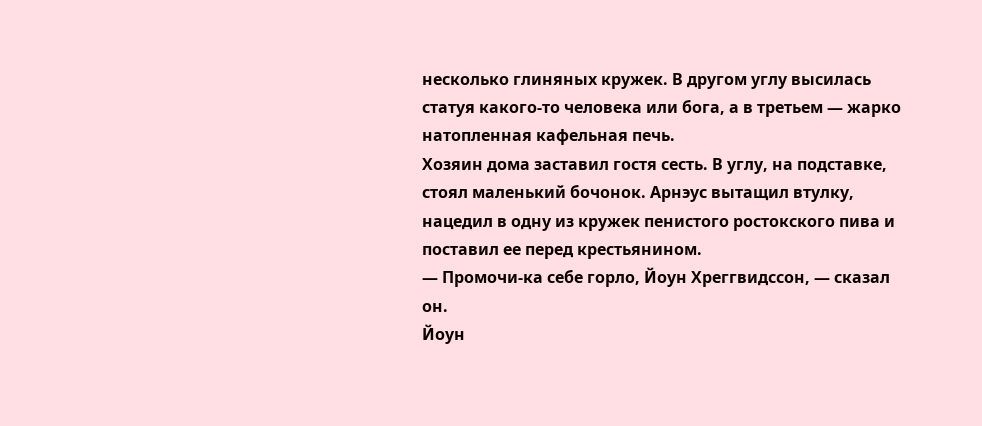несколько глиняных кружек. В другом углу высилась статуя какого-то человека или бога, а в третьем — жарко натопленная кафельная печь.
Хозяин дома заставил гостя сесть. В углу, на подставке, стоял маленький бочонок. Арнэус вытащил втулку, нацедил в одну из кружек пенистого ростокского пива и поставил ее перед крестьянином.
— Промочи-ка себе горло, Йоун Хреггвидссон, — сказал он.
Йоун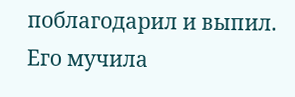поблагодарил и выпил. Его мучила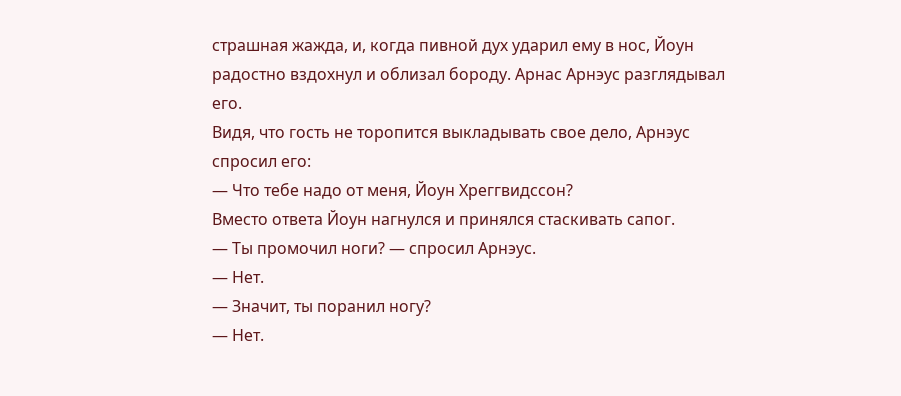страшная жажда, и, когда пивной дух ударил ему в нос, Йоун радостно вздохнул и облизал бороду. Арнас Арнэус разглядывал его.
Видя, что гость не торопится выкладывать свое дело, Арнэус спросил его:
— Что тебе надо от меня, Йоун Хреггвидссон?
Вместо ответа Йоун нагнулся и принялся стаскивать сапог.
— Ты промочил ноги? — спросил Арнэус.
— Нет.
— Значит, ты поранил ногу?
— Нет.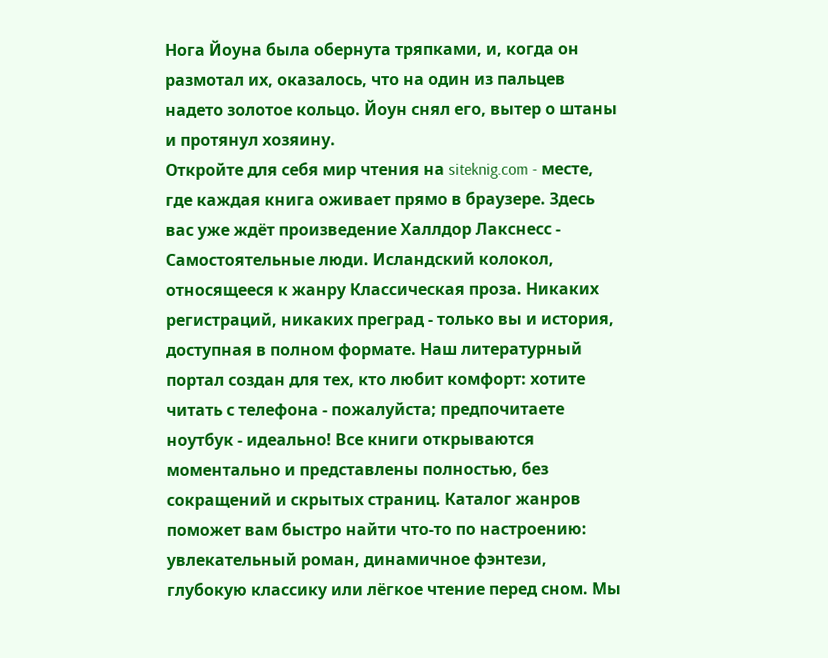Нога Йоуна была обернута тряпками, и, когда он размотал их, оказалось, что на один из пальцев надето золотое кольцо. Йоун снял его, вытер о штаны и протянул хозяину.
Откройте для себя мир чтения на siteknig.com - месте, где каждая книга оживает прямо в браузере. Здесь вас уже ждёт произведение Халлдор Лакснесс - Самостоятельные люди. Исландский колокол, относящееся к жанру Классическая проза. Никаких регистраций, никаких преград - только вы и история, доступная в полном формате. Наш литературный портал создан для тех, кто любит комфорт: хотите читать с телефона - пожалуйста; предпочитаете ноутбук - идеально! Все книги открываются моментально и представлены полностью, без сокращений и скрытых страниц. Каталог жанров поможет вам быстро найти что-то по настроению: увлекательный роман, динамичное фэнтези, глубокую классику или лёгкое чтение перед сном. Мы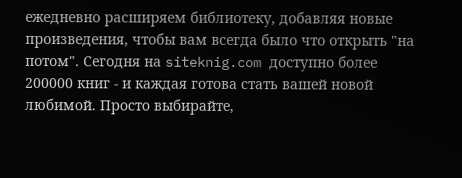ежедневно расширяем библиотеку, добавляя новые произведения, чтобы вам всегда было что открыть "на потом". Сегодня на siteknig.com доступно более 200000 книг - и каждая готова стать вашей новой любимой. Просто выбирайте,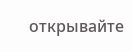открывайте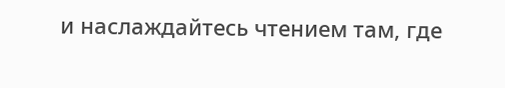и наслаждайтесь чтением там, где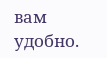вам удобно.